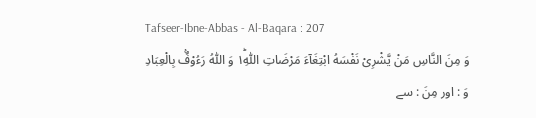Tafseer-Ibne-Abbas - Al-Baqara : 207
وَ مِنَ النَّاسِ مَنْ یَّشْرِیْ نَفْسَهُ ابْتِغَآءَ مَرْضَاتِ اللّٰهِ١ؕ وَ اللّٰهُ رَءُوْفٌۢ بِالْعِبَادِ
وَ : اور مِنَ : سے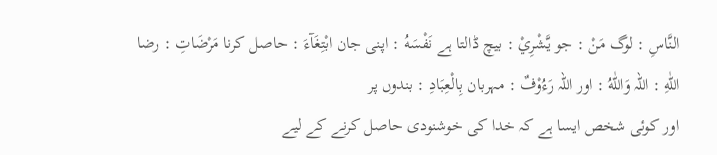النَّاسِ : لوگ مَنْ : جو يَّشْرِيْ : بیچ ڈالتا ہے نَفْسَهُ : اپنی جان ابْتِغَآءَ : حاصل کرنا مَرْضَاتِ : رضا اللّٰهِ : اللہ وَاللّٰهُ : اور اللہ رَءُوْفٌ : مہربان بِالْعِبَادِ : بندوں پر
اور کوئی شخص ایسا ہے کہ خدا کی خوشنودی حاصل کرنے کے لیے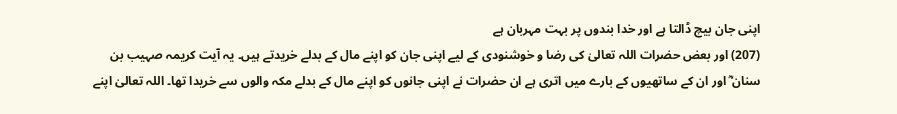اپنی جان بیچ ڈالتا ہے اور خدا بندوں پر بہت مہربان ہے
(207) اور بعض حضرات اللہ تعالیٰ کی رضا و خوشنودی کے لیے اپنی جان کو اپنے مال کے بدلے خریدتے ہیں۔ یہ آیت کریمہ صہیب بن سنان ؓ اور ان کے ساتھیوں کے بارے میں اتری ہے ان حضرات نے اپنی جانوں کو اپنے مال کے بدلے مکہ والوں سے خریدا تھا۔ اللہ تعالیٰ اپنے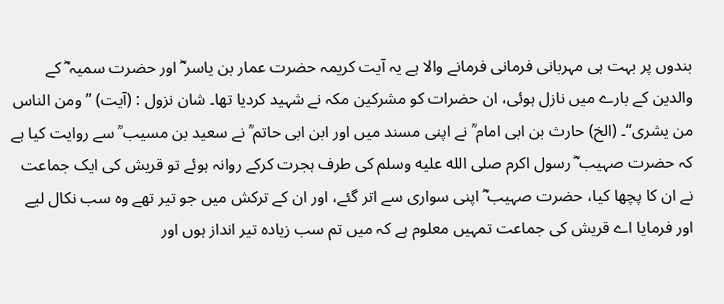بندوں پر بہت ہی مہربانی فرمانی فرمانے والا ہے یہ آیت کریمہ حضرت عمار بن یاسر ؓ اور حضرت سمیہ ؓ کے والدین کے بارے میں نازل ہوئی، ان حضرات کو مشرکین مکہ نے شہید کردیا تھا۔ شان نزول : (آیت) ”ومن الناس من یشری“۔ (الخ) حارث بن ابی امام ؒ نے اپنی مسند میں اور ابن ابی حاتم ؒ نے سعید بن مسیب ؒ سے روایت کیا ہے کہ حضرت صہیب ؓ رسول اکرم صلى الله عليه وسلم کی طرف ہجرت کرکے روانہ ہوئے تو قریش کی ایک جماعت نے ان کا پچھا کیا، حضرت صہیب ؓ اپنی سواری سے اتر گئے، اور ان کے ترکش میں جو تیر تھے وہ سب نکال لیے اور فرمایا اے قریش کی جماعت تمہیں معلوم ہے کہ میں تم سب زیادہ تیر انداز ہوں اور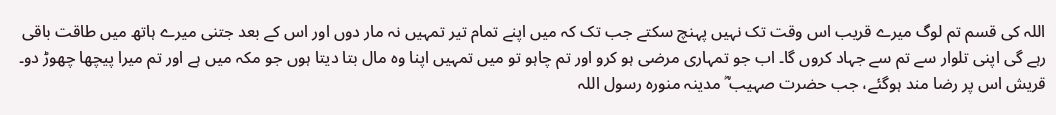اللہ کی قسم تم لوگ میرے قریب اس وقت تک نہیں پہنچ سکتے جب تک کہ میں اپنے تمام تیر تمہیں نہ مار دوں اور اس کے بعد جتنی میرے ہاتھ میں طاقت باقی رہے گی اپنی تلوار سے تم سے جہاد کروں گا۔ اب جو تمہاری مرضی ہو کرو اور تم چاہو تو میں تمہیں اپنا وہ مال بتا دیتا ہوں جو مکہ میں ہے اور تم میرا پیچھا چھوڑ دو۔ قریش اس پر رضا مند ہوگئے، جب حضرت صہیب ؓ مدینہ منورہ رسول اللہ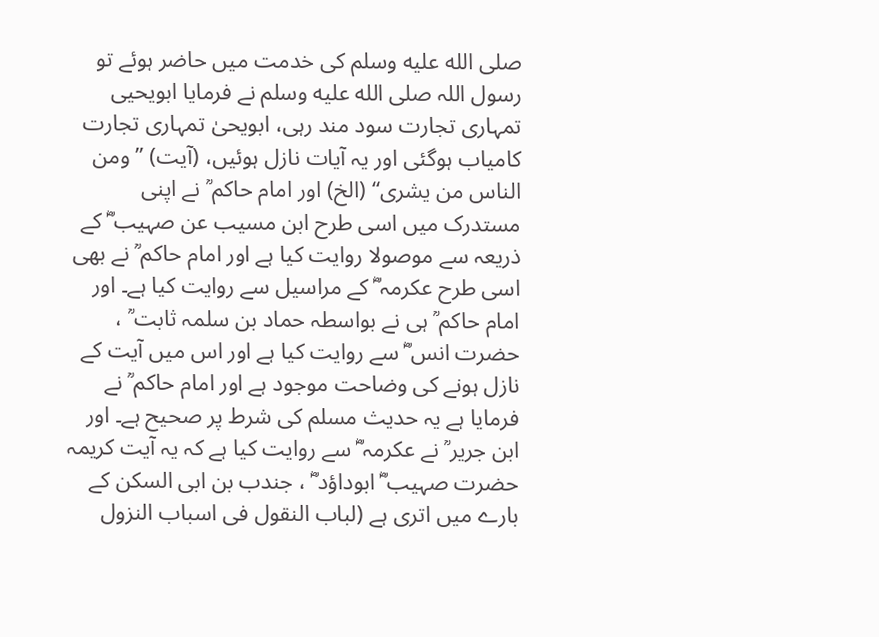صلى الله عليه وسلم کی خدمت میں حاضر ہوئے تو رسول اللہ صلى الله عليه وسلم نے فرمایا ابویحیی تمہاری تجارت سود مند رہی، ابویحیٰ تمہاری تجارت کامیاب ہوگئی اور یہ آیات نازل ہوئیں، (آیت) ”ومن الناس من یشری“ (الخ) اور امام حاکم ؒ نے اپنی مستدرک میں اسی طرح ابن مسیب عن صہیب ؓ کے ذریعہ سے موصولا روایت کیا ہے اور امام حاکم ؒ نے بھی اسی طرح عکرمہ ؓ کے مراسیل سے روایت کیا ہے۔ اور امام حاکم ؒ ہی نے بواسطہ حماد بن سلمہ ثابت ؒ ، حضرت انس ؓ سے روایت کیا ہے اور اس میں آیت کے نازل ہونے کی وضاحت موجود ہے اور امام حاکم ؒ نے فرمایا ہے یہ حدیث مسلم کی شرط پر صحیح ہے۔ اور ابن جریر ؒ نے عکرمہ ؓ سے روایت کیا ہے کہ یہ آیت کریمہ حضرت صہیب ؓ ابوداؤد ؓ ، جندب بن ابی السکن کے بارے میں اتری ہے (لباب النقول فی اسباب النزول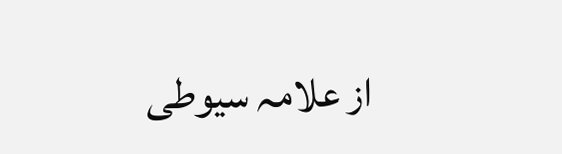از علامہ سیوطی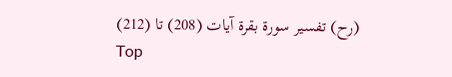(رح) تفسیر سورة بقرۃ آیات (208) تا (212)
Top